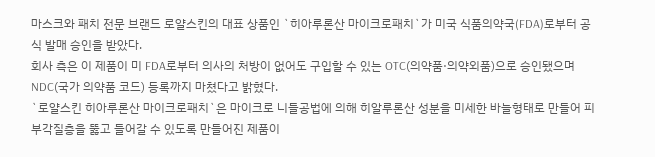마스크와 패치 전문 브랜드 로얄스킨의 대표 상품인 `히아루론산 마이크로패치`가 미국 식품의약국(FDA)로부터 공식 발매 승인을 받았다.
회사 측은 이 제품이 미 FDA로부터 의사의 처방이 없어도 구입할 수 있는 OTC(의약품·의약외품)으로 승인됐으며 NDC(국가 의약품 코드) 등록까지 마쳤다고 밝혔다.
`로얄스킨 히아루론산 마이크로패치`은 마이크로 니들공법에 의해 히알루론산 성분을 미세한 바늘형태로 만들어 피부각질층을 뚫고 들어갈 수 있도록 만들어진 제품이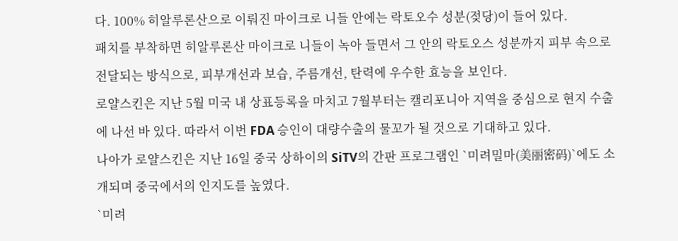다. 100% 히알루론산으로 이뤄진 마이크로 니들 안에는 락토오수 성분(젖당)이 들어 있다.
패치를 부착하면 히알루론산 마이크로 니들이 녹아 들면서 그 안의 락토오스 성분까지 피부 속으로 전달되는 방식으로, 피부개선과 보습, 주름개선, 탄력에 우수한 효능을 보인다.
로얄스킨은 지난 5월 미국 내 상표등록을 마치고 7월부터는 캘리포니아 지역을 중심으로 현지 수출에 나선 바 있다. 따라서 이번 FDA 승인이 대량수출의 물꼬가 될 것으로 기대하고 있다.
나아가 로얄스킨은 지난 16일 중국 상하이의 SiTV의 간판 프로그램인 `미려밀마(美丽密码)`에도 소개되며 중국에서의 인지도를 높였다.
`미려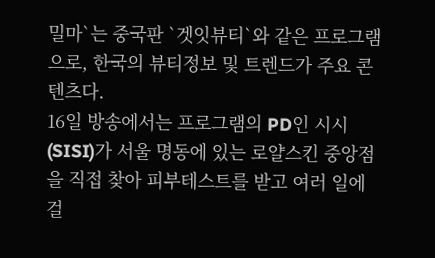밀마`는 중국판 `겟잇뷰티`와 같은 프로그램으로, 한국의 뷰티정보 및 트렌드가 주요 콘텐츠다.
16일 방송에서는 프로그램의 PD인 시시(SISI)가 서울 명동에 있는 로얄스킨 중앙점을 직접 찾아 피부테스트를 받고 여러 일에 걸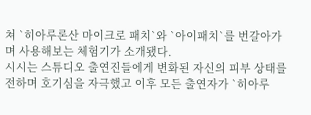쳐 `히아루론산 마이크로 패치`와 `아이패치`를 번갈아가며 사용해보는 체험기가 소개됐다.
시시는 스튜디오 출연진들에게 변화된 자신의 피부 상태를 전하며 호기심을 자극했고 이후 모든 출연자가 `히아루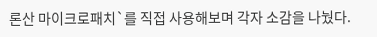론산 마이크로패치`를 직접 사용해보며 각자 소감을 나눴다.